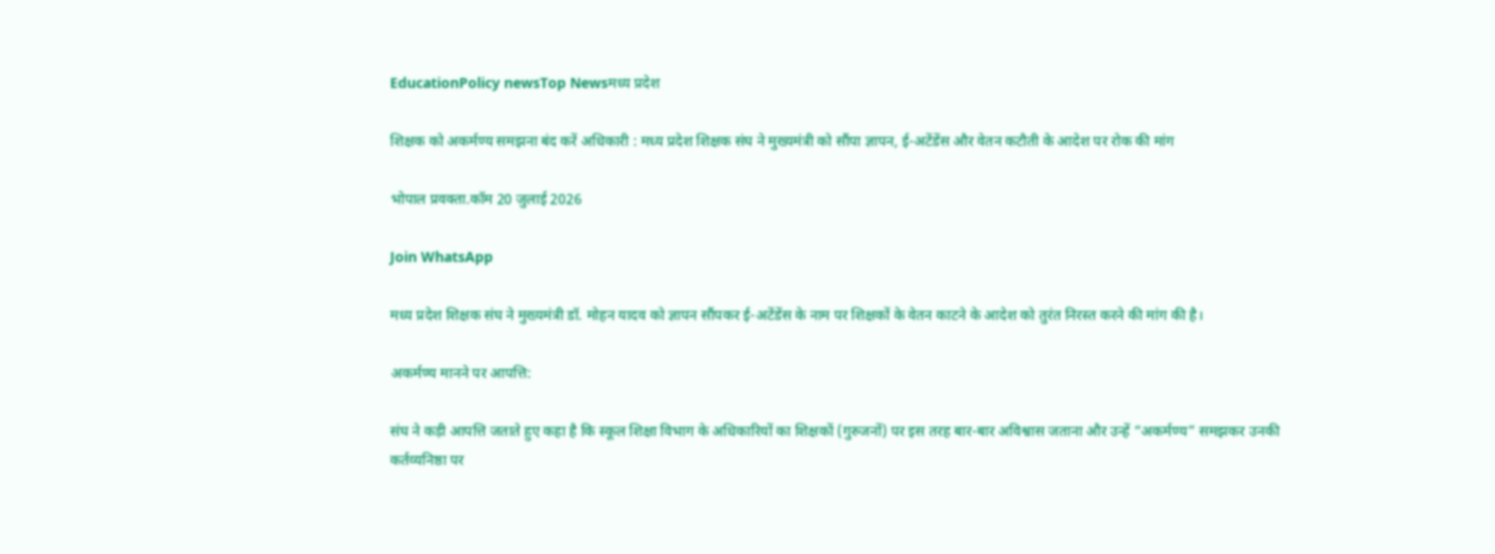EducationPolicy newsTop Newsमध्य प्रदेश

शिक्षक को अकर्मण्य समझना बंद करें अधिकारी : मध्य प्रदेश शिक्षक संघ ने मुख्यमंत्री को सौंपा ज्ञापन, ई-अटेंडेंस और वेतन कटौती के आदेश पर रोक की मांग

भोपाल प्रवक्ता.कॉम 20 जुलाई 2026

Join WhatsApp

मध्य प्रदेश शिक्षक संघ ने मुख्यमंत्री डॉ. मोहन यादव को ज्ञापन सौंपकर ई-अटेंडेंस के नाम पर शिक्षकों के वेतन काटने के आदेश को तुरंत निरस्त करने की मांग की है।

अकर्मण्य मानने पर आपत्ति:

संघ ने कड़ी आपत्ति जताते हुए कहा है कि स्कूल शिक्षा विभाग के अधिकारियों का शिक्षकों (गुरुजनों) पर इस तरह बार-बार अविश्वास जताना और उन्हें “अकर्मण्य” समझकर उनकी कर्तव्यनिष्ठा पर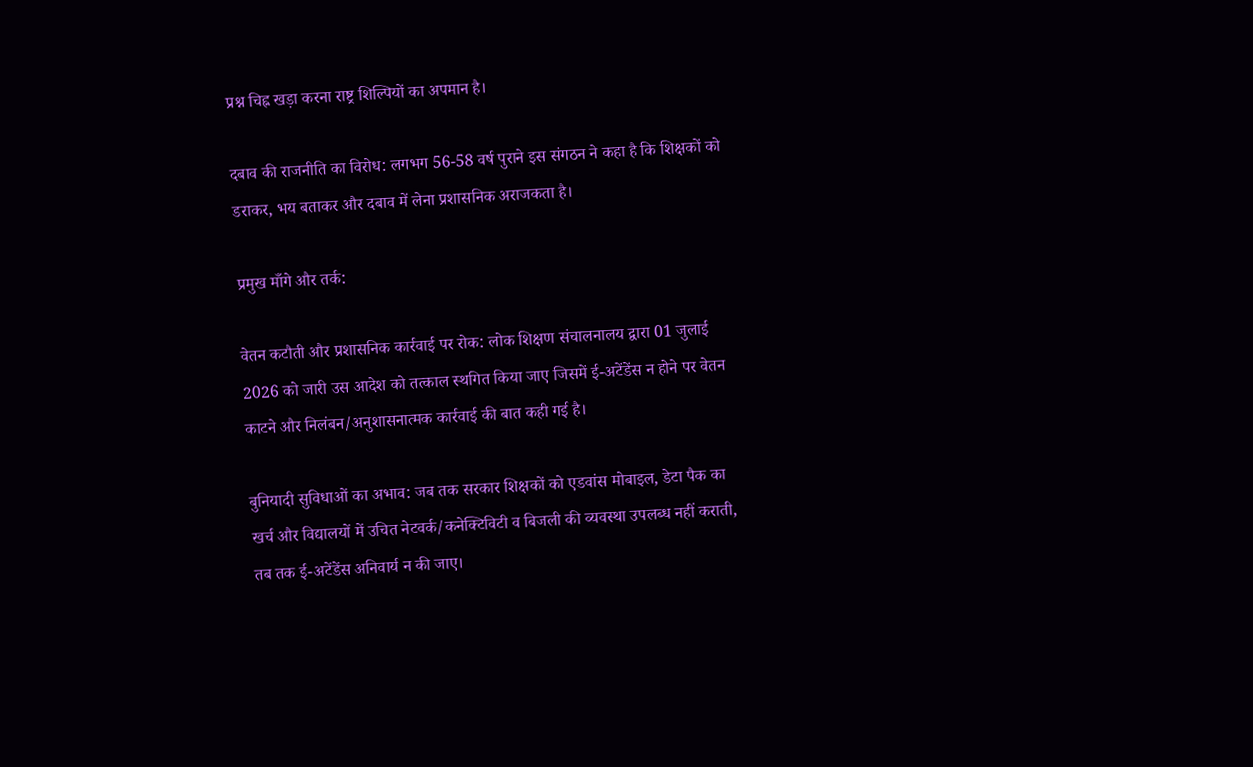प्रश्न चिह्न खड़ा करना राष्ट्र शिल्पियों का अपमान है।

दबाव की राजनीति का विरोध: लगभग 56-58 वर्ष पुराने इस संगठन ने कहा है कि शिक्षकों को डराकर, भय बताकर और दबाव में लेना प्रशासनिक अराजकता है।

प्रमुख माँगे और तर्क:

वेतन कटौती और प्रशासनिक कार्रवाई पर रोक: लोक शिक्षण संचालनालय द्वारा 01 जुलाई 2026 को जारी उस आदेश को तत्काल स्थगित किया जाए जिसमें ई-अटेंडेंस न होने पर वेतन काटने और निलंबन/अनुशासनात्मक कार्रवाई की बात कही गई है।

बुनियादी सुविधाओं का अभाव: जब तक सरकार शिक्षकों को एडवांस मोबाइल, डेटा पैक का खर्च और विद्यालयों में उचित नेटवर्क/कनेक्टिविटी व बिजली की व्यवस्था उपलब्ध नहीं कराती, तब तक ई-अटेंडेंस अनिवार्य न की जाए।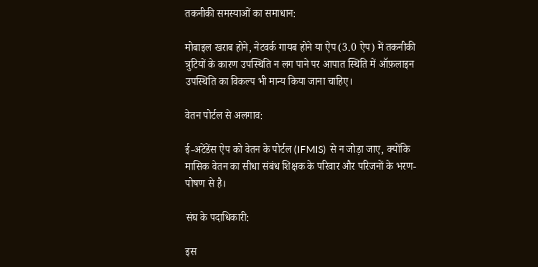तकनीकी समस्याओं का समाधान:

मोबाइल खराब होने, नेटवर्क गायब होने या ऐप (3.0 ऐप) में तकनीकी त्रुटियों के कारण उपस्थिति न लग पाने पर आपात स्थिति में ऑफ़लाइन उपस्थिति का विकल्प भी मान्य किया जाना चाहिए।

वेतन पोर्टल से अलगाव:

ई-अटेंडेंस ऐप को वेतन के पोर्टल (IFMIS) से न जोड़ा जाए, क्योंकि मासिक वेतन का सीधा संबंध शिक्षक के परिवार और परिजनों के भरण-पोषण से है।

संघ के पदाधिकारी:

इस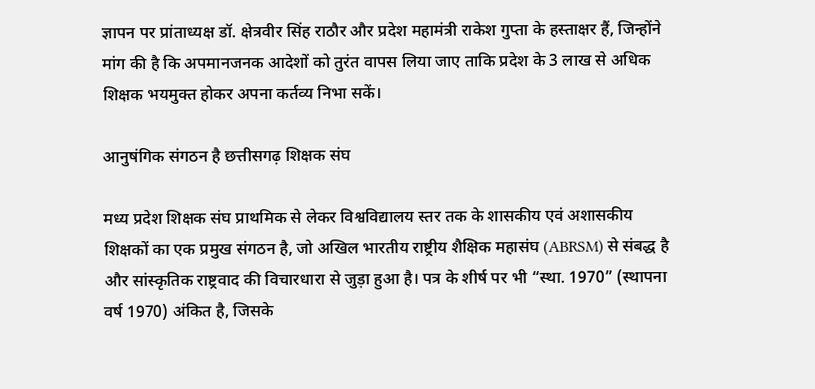ज्ञापन पर प्रांताध्यक्ष डॉ. क्षेत्रवीर सिंह राठौर और प्रदेश महामंत्री राकेश गुप्ता के हस्ताक्षर हैं, जिन्होंने मांग की है कि अपमानजनक आदेशों को तुरंत वापस लिया जाए ताकि प्रदेश के 3 लाख से अधिक शिक्षक भयमुक्त होकर अपना कर्तव्य निभा सकें।

आनुषंगिक संगठन है छत्तीसगढ़ शिक्षक संघ

मध्य प्रदेश शिक्षक संघ प्राथमिक से लेकर विश्वविद्यालय स्तर तक के शासकीय एवं अशासकीय शिक्षकों का एक प्रमुख संगठन है, जो अखिल भारतीय राष्ट्रीय शैक्षिक महासंघ (ABRSM) से संबद्ध है और सांस्कृतिक राष्ट्रवाद की विचारधारा से जुड़ा हुआ है। पत्र के शीर्ष पर भी “स्था. 1970” (स्थापना वर्ष 1970) अंकित है, जिसके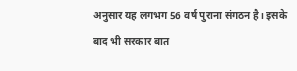अनुसार यह लगभग 56 वर्ष पुराना संगठन है। इसके बाद भी सरकार बात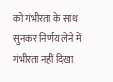को गंभीरता के साथ सुनकर निर्णय लेने में गंभीरता नहीं दिखा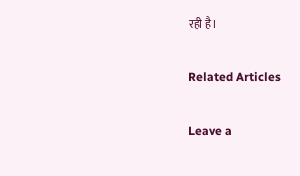रही है।

Related Articles

Leave a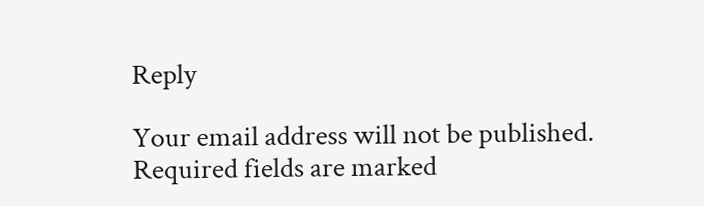Reply

Your email address will not be published. Required fields are marked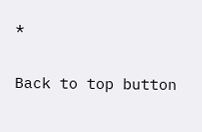*

Back to top button